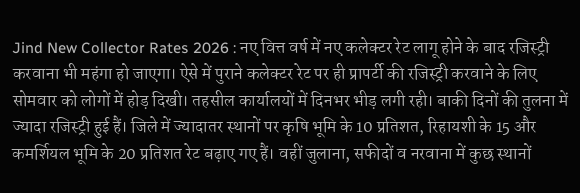Jind New Collector Rates 2026 : नए वित्त वर्ष में नए कलेक्टर रेट लागू होने के बाद रजिस्ट्री करवाना भी महंगा हो जाएगा। ऐसे में पुराने कलेक्टर रेट पर ही प्रापर्टी की रजिस्ट्री करवाने के लिए सोमवार को लोगों में होड़ दिखी। तहसील कार्यालयों में दिनभर भीड़ लगी रही। बाकी दिनों की तुलना में ज्यादा रजिस्ट्री हुई हैं। जिले में ज्यादातर स्थानों पर कृषि भूमि के 10 प्रतिशत, रिहायशी के 15 और कमर्शियल भूमि के 20 प्रतिशत रेट बढ़ाए गए हैं। वहीं जुलाना, सफीदों व नरवाना में कुछ स्थानों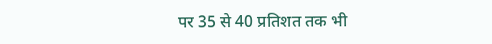पर 35 से 40 प्रतिशत तक भी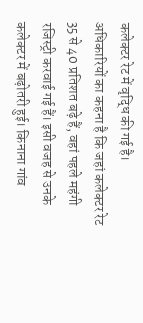कलेक्टर रेट में वृद्धि की गई है।
अधिकारियों का कहना है कि जहां कलेक्टर रेट 35 से 40 प्रतिशत बढ़े हैं, वहां पहले महंगी रजिस्ट्री करवाई गई हैं। इसी वजह से उनके कलेक्टर में बढ़ोतरी हुई। किनाना गांव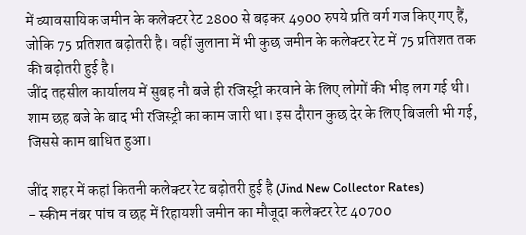में व्यावसायिक जमीन के कलेक्टर रेट 2800 से बढ़कर 4900 रुपये प्रति वर्ग गज किए गए हैं, जोकि 75 प्रतिशत बढ़ोतरी है। वहीं जुलाना में भी कुछ जमीन के कलेक्टर रेट में 75 प्रतिशत तक की बढ़ोतरी हुई है।
जींद तहसील कार्यालय में सुबह नौ बजे ही रजिस्ट्री करवाने के लिए लोगों की भीड़ लग गई थी। शाम छह बजे के बाद भी रजिस्ट्री का काम जारी था। इस दौरान कुछ देर के लिए बिजली भी गई, जिससे काम बाधित हुआ।

जींद शहर में कहां कितनी कलेक्टर रेट बढ़ोतरी हुई है (Jind New Collector Rates)
- स्कीम नंबर पांच व छह में रिहायशी जमीन का मौजूदा कलेक्टर रेट 40700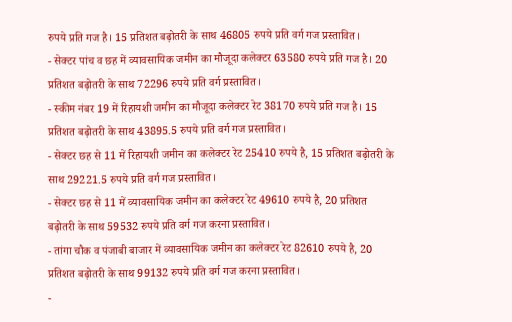रुपये प्रति गज है। 15 प्रतिशत बढ़ोतरी के साथ 46805 रुपये प्रति वर्ग गज प्रस्तावित।
- सेक्टर पांच व छह में व्यावसायिक जमीन का मौजूदा कलेक्टर 63580 रुपये प्रति गज है। 20 प्रतिशत बढ़ोतरी के साथ 72296 रुपये प्रति वर्ग प्रस्तावित।
- स्कीम नंबर 19 में रिहायशी जमीन का मौजूदा कलेक्टर रेट 38170 रुपये प्रति गज है। 15 प्रतिशत बढ़ोतरी के साथ 43895.5 रुपये प्रति वर्ग गज प्रस्तावित।
- सेक्टर छह से 11 में रिहायशी जमीन का कलेक्टर रेट 25410 रुपये है, 15 प्रतिशत बढ़ोतरी के साथ 29221.5 रुपये प्रति वर्ग गज प्रस्तावित।
- सेक्टर छह से 11 में व्यावसायिक जमीन का कलेक्टर रेट 49610 रुपये है, 20 प्रतिशत बढ़ोतरी के साथ 59532 रुपये प्रति वर्ग गज करना प्रस्तावित।
- तांगा चौक व पंजाबी बाजार में व्यावसायिक जमीन का कलेक्टर रेट 82610 रुपये है, 20 प्रतिशत बढ़ोतरी के साथ 99132 रुपये प्रति वर्ग गज करना प्रस्तावित।
-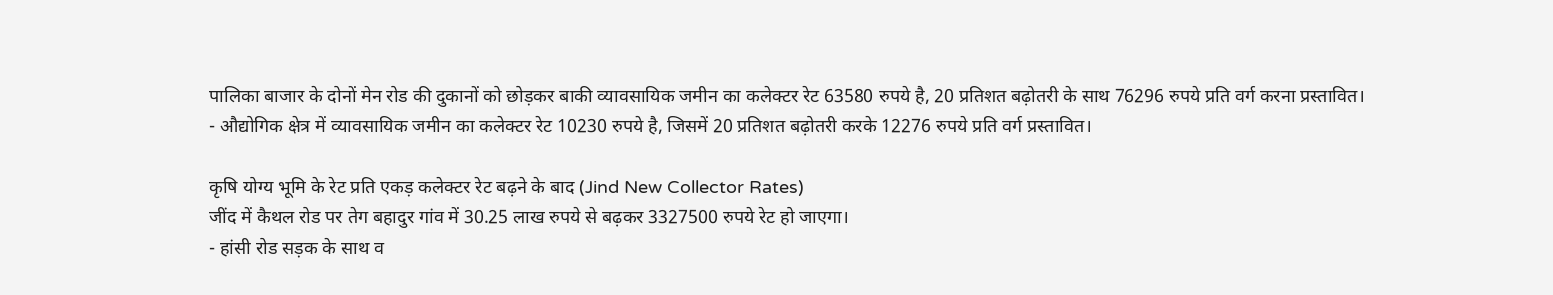पालिका बाजार के दोनों मेन रोड की दुकानों को छोड़कर बाकी व्यावसायिक जमीन का कलेक्टर रेट 63580 रुपये है, 20 प्रतिशत बढ़ोतरी के साथ 76296 रुपये प्रति वर्ग करना प्रस्तावित।
- औद्योगिक क्षेत्र में व्यावसायिक जमीन का कलेक्टर रेट 10230 रुपये है, जिसमें 20 प्रतिशत बढ़ोतरी करके 12276 रुपये प्रति वर्ग प्रस्तावित।

कृषि योग्य भूमि के रेट प्रति एकड़ कलेक्टर रेट बढ़ने के बाद (Jind New Collector Rates)
जींद में कैथल रोड पर तेग बहादुर गांव में 30.25 लाख रुपये से बढ़कर 3327500 रुपये रेट हो जाएगा।
- हांसी रोड सड़क के साथ व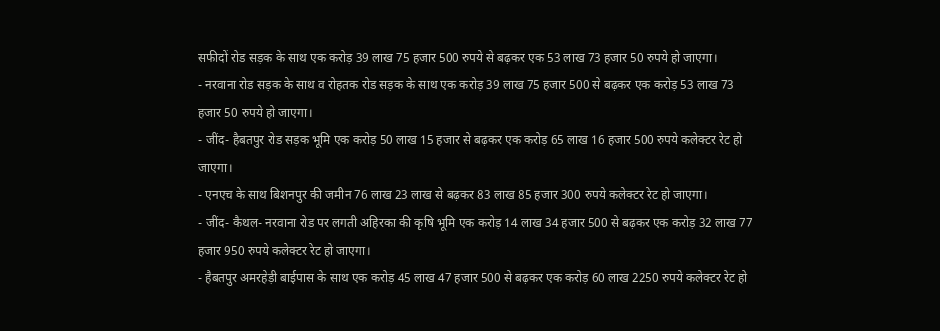सफीदों रोड सड़क के साथ एक करोड़ 39 लाख 75 हजार 500 रुपये से बढ़कर एक 53 लाख 73 हजार 50 रुपये हो जाएगा।
- नरवाना रोड सड़क के साथ व रोहतक रोड सड़क के साथ एक करोड़ 39 लाख 75 हजार 500 से बढ़कर एक करोड़ 53 लाख 73 हजार 50 रुपये हो जाएगा।
- जींद- हैबतपुर रोड सड़क भूमि एक करोड़ 50 लाख 15 हजार से बढ़कर एक करोड़ 65 लाख 16 हजार 500 रुपये कलेक्टर रेट हो जाएगा।
- एनएच के साथ बिशनपुर की जमीन 76 लाख 23 लाख से बढ़कर 83 लाख 85 हजार 300 रुपये कलेक्टर रेट हो जाएगा।
- जींद- कैथल- नरवाना रोड पर लगती अहिरका की कृषि भूमि एक करोड़ 14 लाख 34 हजार 500 से बढ़कर एक करोड़ 32 लाख 77 हजार 950 रुपये कलेक्टर रेट हो जाएगा।
- हैबतपुर अमरहेड़ी बाईपास के साथ एक करोड़ 45 लाख 47 हजार 500 से बढ़कर एक करोड़ 60 लाख 2250 रुपये कलेक्टर रेट हो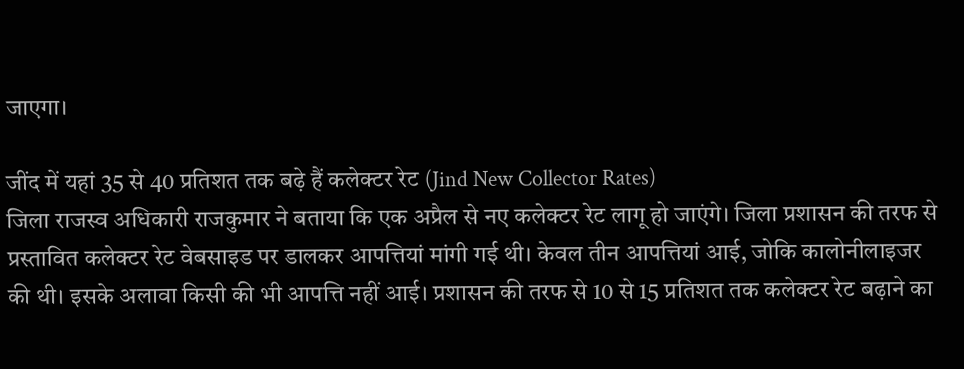जाएगा।

जींद में यहां 35 से 40 प्रतिशत तक बढ़े हैं कलेक्टर रेट (Jind New Collector Rates)
जिला राजस्व अधिकारी राजकुमार ने बताया कि एक अप्रैल से नए कलेक्टर रेट लागू हो जाएंगे। जिला प्रशासन की तरफ से प्रस्तावित कलेक्टर रेट वेबसाइड पर डालकर आपत्तियां मांगी गई थी। केवल तीन आपत्तियां आई, जोकि कालोनीलाइजर की थी। इसके अलावा किसी की भी आपत्ति नहीं आई। प्रशासन की तरफ से 10 से 15 प्रतिशत तक कलेक्टर रेट बढ़ाने का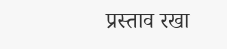प्रस्ताव रखा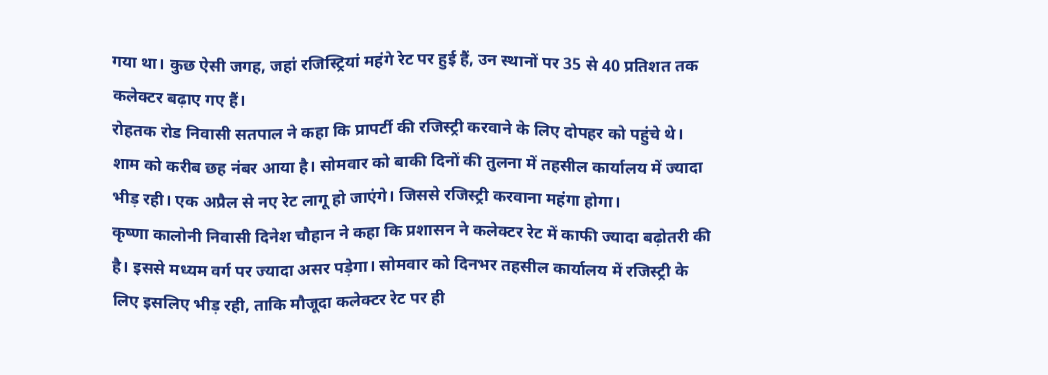गया था। कुछ ऐसी जगह, जहां रजिस्ट्रियां महंगे रेट पर हुई हैं, उन स्थानों पर 35 से 40 प्रतिशत तक कलेक्टर बढ़ाए गए हैं।
रोहतक रोड निवासी सतपाल ने कहा कि प्रापर्टी की रजिस्ट्री करवाने के लिए दोपहर को पहुंचे थे। शाम को करीब छह नंबर आया है। सोमवार को बाकी दिनों की तुलना में तहसील कार्यालय में ज्यादा भीड़ रही। एक अप्रैल से नए रेट लागू हो जाएंगे। जिससे रजिस्ट्री करवाना महंगा होगा।
कृष्णा कालोनी निवासी दिनेश चौहान ने कहा कि प्रशासन ने कलेक्टर रेट में काफी ज्यादा बढ़ोतरी की है। इससे मध्यम वर्ग पर ज्यादा असर पड़ेगा। सोमवार को दिनभर तहसील कार्यालय में रजिस्ट्री के लिए इसलिए भीड़ रही, ताकि मौजूदा कलेक्टर रेट पर ही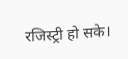रजिस्ट्री हो सके।